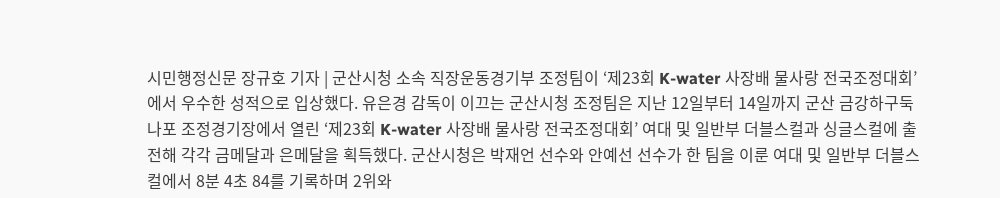시민행정신문 장규호 기자 | 군산시청 소속 직장운동경기부 조정팀이 ‘제23회 K-water 사장배 물사랑 전국조정대회’에서 우수한 성적으로 입상했다. 유은경 감독이 이끄는 군산시청 조정팀은 지난 12일부터 14일까지 군산 금강하구둑 나포 조정경기장에서 열린 ‘제23회 K-water 사장배 물사랑 전국조정대회’ 여대 및 일반부 더블스컬과 싱글스컬에 출전해 각각 금메달과 은메달을 획득했다. 군산시청은 박재언 선수와 안예선 선수가 한 팀을 이룬 여대 및 일반부 더블스컬에서 8분 4초 84를 기록하며 2위와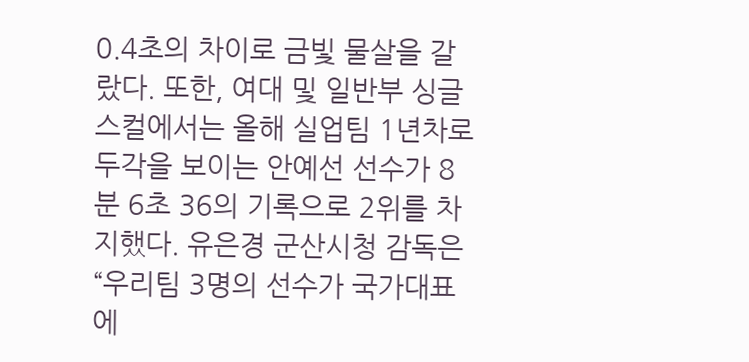0.4초의 차이로 금빛 물살을 갈랐다. 또한, 여대 및 일반부 싱글스컬에서는 올해 실업팀 1년차로 두각을 보이는 안예선 선수가 8분 6초 36의 기록으로 2위를 차지했다. 유은경 군산시청 감독은 “우리팀 3명의 선수가 국가대표에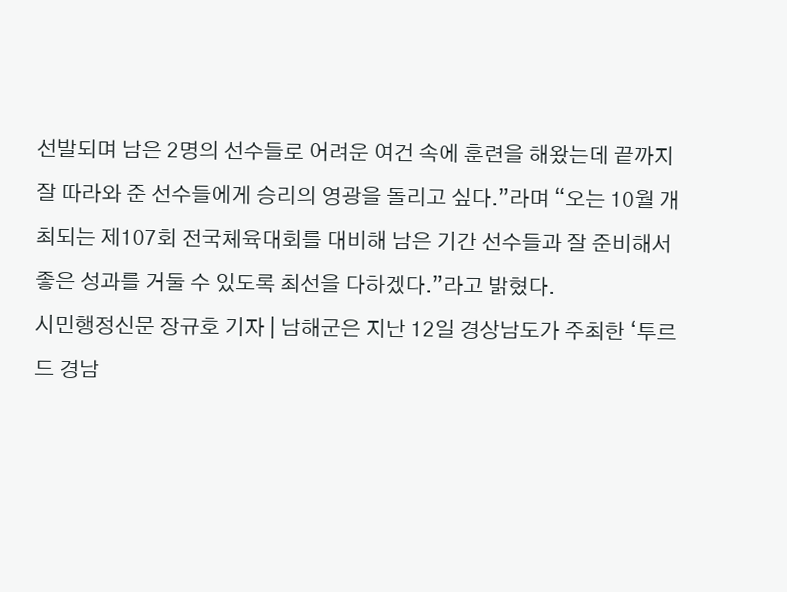선발되며 남은 2명의 선수들로 어려운 여건 속에 훈련을 해왔는데 끝까지 잘 따라와 준 선수들에게 승리의 영광을 돌리고 싶다.”라며 “오는 10월 개최되는 제107회 전국체육대회를 대비해 남은 기간 선수들과 잘 준비해서 좋은 성과를 거둘 수 있도록 최선을 다하겠다.”라고 밝혔다.
시민행정신문 장규호 기자 | 남해군은 지난 12일 경상남도가 주최한 ‘투르 드 경남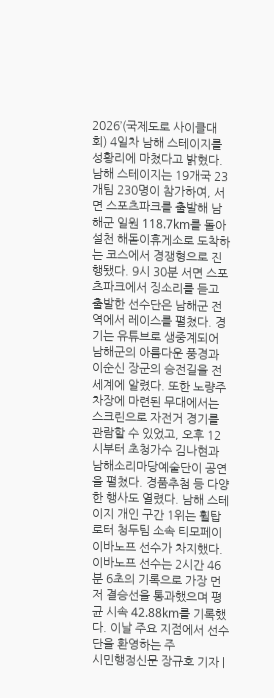2026’(국제도로 사이클대회) 4일차 남해 스테이지를 성황리에 마쳤다고 밝혔다. 남해 스테이지는 19개국 23개팀 230명이 참가하여, 서면 스포츠파크를 출발해 남해군 일원 118.7km를 돌아 설천 해돋이휴게소로 도착하는 코스에서 경쟁형으로 진행됐다. 9시 30분 서면 스포츠파크에서 징소리를 듣고 출발한 선수단은 남해군 전역에서 레이스를 펼쳤다. 경기는 유튜브로 생중계되어 남해군의 아름다운 풍경과 이순신 장군의 승전길을 전 세계에 알렸다. 또한 노량주차장에 마련된 무대에서는 스크린으로 자전거 경기를 관람할 수 있었고, 오후 12시부터 초청가수 김나현과 남해소리마당예술단이 공연을 펼쳤다. 경품추첨 등 다양한 행사도 열렸다. 남해 스테이지 개인 구간 1위는 휠탑 로터 청두팀 소속 티모페이 이바노프 선수가 차지했다. 이바노프 선수는 2시간 46분 6초의 기록으로 가장 먼저 결승선을 통과했으며 평균 시속 42.88km를 기록했다. 이날 주요 지점에서 선수단을 환영하는 주
시민행정신문 장규호 기자 |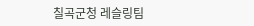칠곡군청 레슬링팀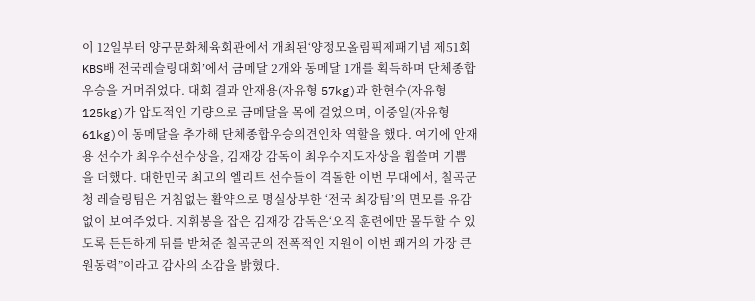이 12일부터 양구문화체육회관에서 개최된‘양정모올림픽제패기념 제51회 KBS배 전국레슬링대회’에서 금메달 2개와 동메달 1개를 획득하며 단체종합우승을 거머쥐었다. 대회 결과 안재용(자유형 57kg)과 한현수(자유형 125kg)가 압도적인 기량으로 금메달을 목에 걸었으며, 이중일(자유형 61kg)이 동메달을 추가해 단체종합우승의견인차 역할을 했다. 여기에 안재용 선수가 최우수선수상을, 김재강 감독이 최우수지도자상을 휩쓸며 기쁨을 더했다. 대한민국 최고의 엘리트 선수들이 격돌한 이번 무대에서, 칠곡군청 레슬링팀은 거침없는 활약으로 명실상부한 ‘전국 최강팀’의 면모를 유감없이 보여주었다. 지휘봉을 잡은 김재강 감독은‘오직 훈련에만 몰두할 수 있도록 든든하게 뒤를 받쳐준 칠곡군의 전폭적인 지원이 이번 쾌거의 가장 큰 원동력”이라고 감사의 소감을 밝혔다.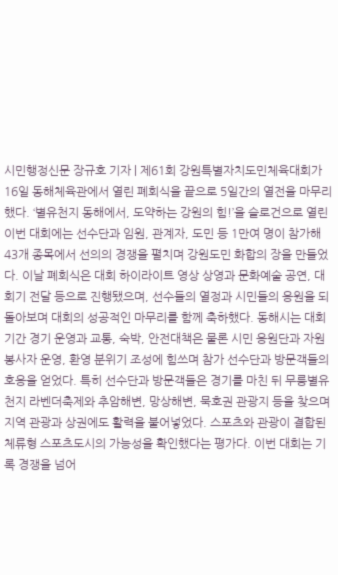시민행정신문 장규호 기자 | 제61회 강원특별자치도민체육대회가 16일 동해체육관에서 열린 폐회식을 끝으로 5일간의 열전을 마무리했다. ‘별유천지 동해에서, 도약하는 강원의 힘!’을 슬로건으로 열린 이번 대회에는 선수단과 임원, 관계자, 도민 등 1만여 명이 참가해 43개 종목에서 선의의 경쟁을 펼치며 강원도민 화합의 장을 만들었다. 이날 폐회식은 대회 하이라이트 영상 상영과 문화예술 공연, 대회기 전달 등으로 진행됐으며, 선수들의 열정과 시민들의 응원을 되돌아보며 대회의 성공적인 마무리를 함께 축하했다. 동해시는 대회 기간 경기 운영과 교통, 숙박, 안전대책은 물론 시민 응원단과 자원봉사자 운영, 환영 분위기 조성에 힘쓰며 참가 선수단과 방문객들의 호응을 얻었다. 특히 선수단과 방문객들은 경기를 마친 뒤 무릉별유천지 라벤더축제와 추암해변, 망상해변, 묵호권 관광지 등을 찾으며 지역 관광과 상권에도 활력을 불어넣었다. 스포츠와 관광이 결합된 체류형 스포츠도시의 가능성을 확인했다는 평가다. 이번 대회는 기록 경쟁을 넘어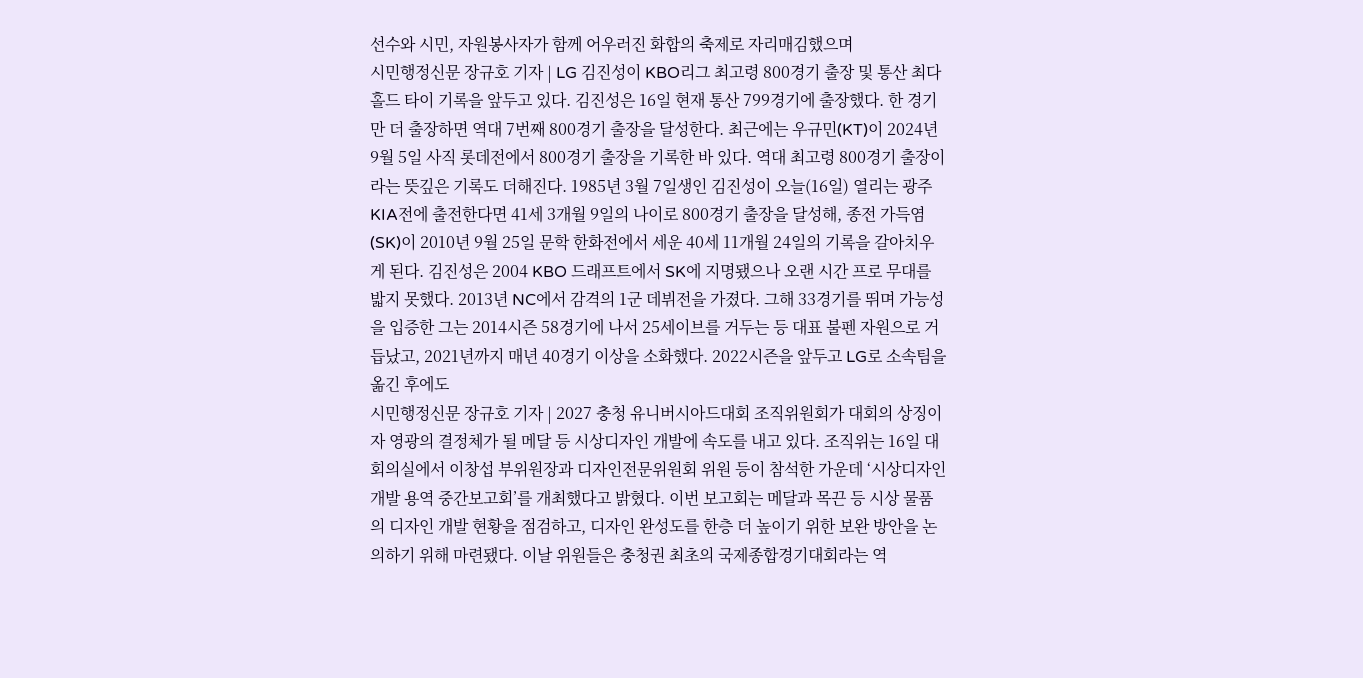선수와 시민, 자원봉사자가 함께 어우러진 화합의 축제로 자리매김했으며
시민행정신문 장규호 기자 | LG 김진성이 KBO리그 최고령 800경기 출장 및 통산 최다 홀드 타이 기록을 앞두고 있다. 김진성은 16일 현재 통산 799경기에 출장했다. 한 경기만 더 출장하면 역대 7번째 800경기 출장을 달성한다. 최근에는 우규민(KT)이 2024년 9월 5일 사직 롯데전에서 800경기 출장을 기록한 바 있다. 역대 최고령 800경기 출장이라는 뜻깊은 기록도 더해진다. 1985년 3월 7일생인 김진성이 오늘(16일) 열리는 광주 KIA전에 출전한다면 41세 3개월 9일의 나이로 800경기 출장을 달성해, 종전 가득염(SK)이 2010년 9월 25일 문학 한화전에서 세운 40세 11개월 24일의 기록을 갈아치우게 된다. 김진성은 2004 KBO 드래프트에서 SK에 지명됐으나 오랜 시간 프로 무대를 밟지 못했다. 2013년 NC에서 감격의 1군 데뷔전을 가졌다. 그해 33경기를 뛰며 가능성을 입증한 그는 2014시즌 58경기에 나서 25세이브를 거두는 등 대표 불펜 자원으로 거듭났고, 2021년까지 매년 40경기 이상을 소화했다. 2022시즌을 앞두고 LG로 소속팀을 옮긴 후에도
시민행정신문 장규호 기자 | 2027 충청 유니버시아드대회 조직위원회가 대회의 상징이자 영광의 결정체가 될 메달 등 시상디자인 개발에 속도를 내고 있다. 조직위는 16일 대회의실에서 이창섭 부위원장과 디자인전문위원회 위원 등이 참석한 가운데 ‘시상디자인 개발 용역 중간보고회’를 개최했다고 밝혔다. 이번 보고회는 메달과 목끈 등 시상 물품의 디자인 개발 현황을 점검하고, 디자인 완성도를 한층 더 높이기 위한 보완 방안을 논의하기 위해 마련됐다. 이날 위원들은 충청권 최초의 국제종합경기대회라는 역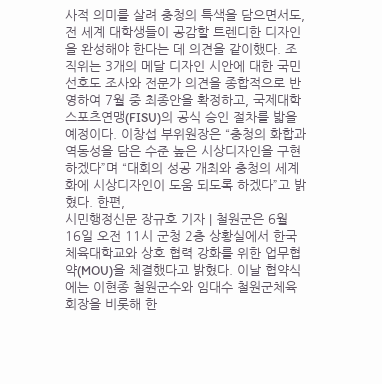사적 의미를 살려 충청의 특색을 담으면서도, 전 세계 대학생들이 공감할 트렌디한 디자인을 완성해야 한다는 데 의견을 같이했다. 조직위는 3개의 메달 디자인 시안에 대한 국민 선호도 조사와 전문가 의견을 종합적으로 반영하여 7월 중 최종안을 확정하고, 국제대학스포츠연맹(FISU)의 공식 승인 절차를 밟을 예정이다. 이창섭 부위원장은 “충청의 화합과 역동성을 담은 수준 높은 시상디자인을 구현하겠다”며 “대회의 성공 개최와 충청의 세계화에 시상디자인이 도움 되도록 하겠다”고 밝혔다. 한편,
시민행정신문 장규호 기자 | 철원군은 6월 16일 오전 11시 군청 2층 상황실에서 한국체육대학교와 상호 협력 강화를 위한 업무협약(MOU)을 체결했다고 밝혔다. 이날 협약식에는 이현종 철원군수와 임대수 철원군체육회장을 비롯해 한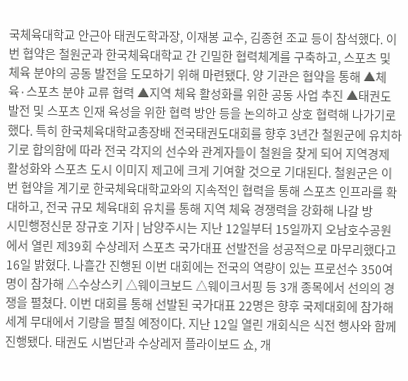국체육대학교 안근아 태권도학과장, 이재봉 교수, 김종현 조교 등이 참석했다. 이번 협약은 철원군과 한국체육대학교 간 긴밀한 협력체계를 구축하고, 스포츠 및 체육 분야의 공동 발전을 도모하기 위해 마련됐다. 양 기관은 협약을 통해 ▲체육·스포츠 분야 교류 협력 ▲지역 체육 활성화를 위한 공동 사업 추진 ▲태권도 발전 및 스포츠 인재 육성을 위한 협력 방안 등을 논의하고 상호 협력해 나가기로 했다. 특히 한국체육대학교총장배 전국태권도대회를 향후 3년간 철원군에 유치하기로 합의함에 따라 전국 각지의 선수와 관계자들이 철원을 찾게 되어 지역경제 활성화와 스포츠 도시 이미지 제고에 크게 기여할 것으로 기대된다. 철원군은 이번 협약을 계기로 한국체육대학교와의 지속적인 협력을 통해 스포츠 인프라를 확대하고, 전국 규모 체육대회 유치를 통해 지역 체육 경쟁력을 강화해 나갈 방
시민행정신문 장규호 기자 | 남양주시는 지난 12일부터 15일까지 오남호수공원에서 열린 제39회 수상레저 스포츠 국가대표 선발전을 성공적으로 마무리했다고 16일 밝혔다. 나흘간 진행된 이번 대회에는 전국의 역량이 있는 프로선수 350여 명이 참가해 △수상스키 △웨이크보드 △웨이크서핑 등 3개 종목에서 선의의 경쟁을 펼쳤다. 이번 대회를 통해 선발된 국가대표 22명은 향후 국제대회에 참가해 세계 무대에서 기량을 펼칠 예정이다. 지난 12일 열린 개회식은 식전 행사와 함께 진행됐다. 태권도 시범단과 수상레저 플라이보드 쇼, 개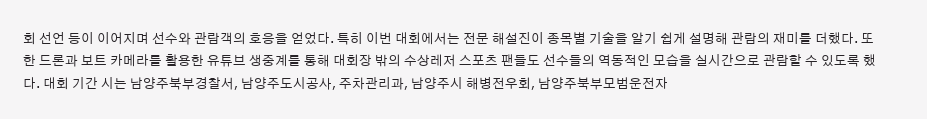회 선언 등이 이어지며 선수와 관람객의 호응을 얻었다. 특히 이번 대회에서는 전문 해설진이 종목별 기술을 알기 쉽게 설명해 관람의 재미를 더했다. 또한 드론과 보트 카메라를 활용한 유튜브 생중계를 통해 대회장 밖의 수상레저 스포츠 팬들도 선수들의 역동적인 모습을 실시간으로 관람할 수 있도록 했다. 대회 기간 시는 남양주북부경찰서, 남양주도시공사, 주차관리과, 남양주시 해병전우회, 남양주북부모범운전자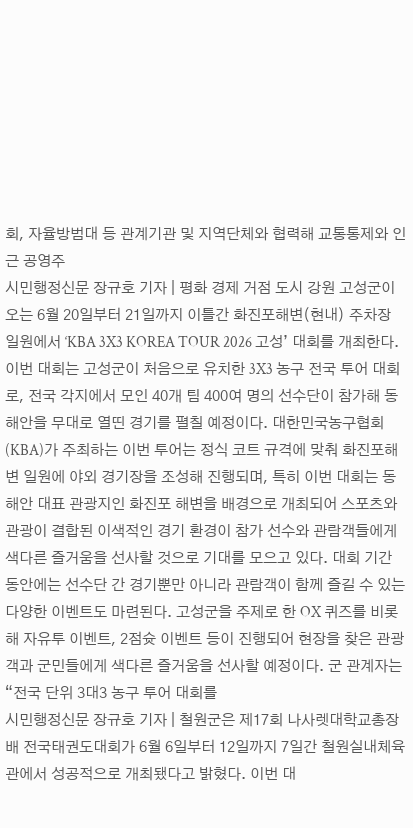회, 자율방범대 등 관계기관 및 지역단체와 협력해 교통통제와 인근 공영주
시민행정신문 장규호 기자 | 평화 경제 거점 도시 강원 고성군이 오는 6월 20일부터 21일까지 이틀간 화진포해변(현내) 주차장 일원에서 ‘KBA 3X3 KOREA TOUR 2026 고성’ 대회를 개최한다. 이번 대회는 고성군이 처음으로 유치한 3X3 농구 전국 투어 대회로, 전국 각지에서 모인 40개 팀 400여 명의 선수단이 참가해 동해안을 무대로 열띤 경기를 펼칠 예정이다. 대한민국농구협회(KBA)가 주최하는 이번 투어는 정식 코트 규격에 맞춰 화진포해변 일원에 야외 경기장을 조성해 진행되며, 특히 이번 대회는 동해안 대표 관광지인 화진포 해변을 배경으로 개최되어 스포츠와 관광이 결합된 이색적인 경기 환경이 참가 선수와 관람객들에게 색다른 즐거움을 선사할 것으로 기대를 모으고 있다. 대회 기간 동안에는 선수단 간 경기뿐만 아니라 관람객이 함께 즐길 수 있는 다양한 이벤트도 마련된다. 고성군을 주제로 한 OX 퀴즈를 비롯해 자유투 이벤트, 2점슛 이벤트 등이 진행되어 현장을 찾은 관광객과 군민들에게 색다른 즐거움을 선사할 예정이다. 군 관계자는 “전국 단위 3대3 농구 투어 대회를
시민행정신문 장규호 기자 | 철원군은 제17회 나사렛대학교총장배 전국태권도대회가 6월 6일부터 12일까지 7일간 철원실내체육관에서 성공적으로 개최됐다고 밝혔다. 이번 대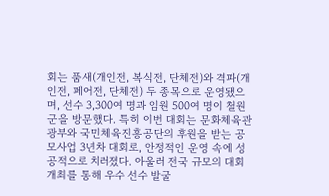회는 품새(개인전, 복식전, 단체전)와 격파(개인전, 페어전, 단체전) 두 종목으로 운영됐으며, 선수 3,300여 명과 임원 500여 명이 철원군을 방문했다. 특히 이번 대회는 문화체육관광부와 국민체육진흥공단의 후원을 받는 공모사업 3년차 대회로, 안정적인 운영 속에 성공적으로 치러졌다. 아울러 전국 규모의 대회 개최를 통해 우수 선수 발굴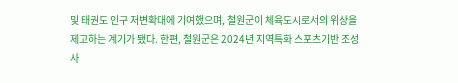및 태권도 인구 저변확대에 기여했으며, 철원군이 체육도시로서의 위상을 제고하는 계기가 됐다. 한편, 철원군은 2024년 지역특화 스포츠기반 조성사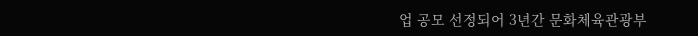업 공모 선정되어 3년간 문화체육관광부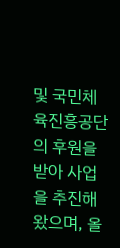및 국민체육진흥공단의 후원을 받아 사업을 추진해왔으며, 올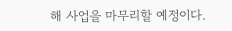해 사업을 마무리할 예정이다.